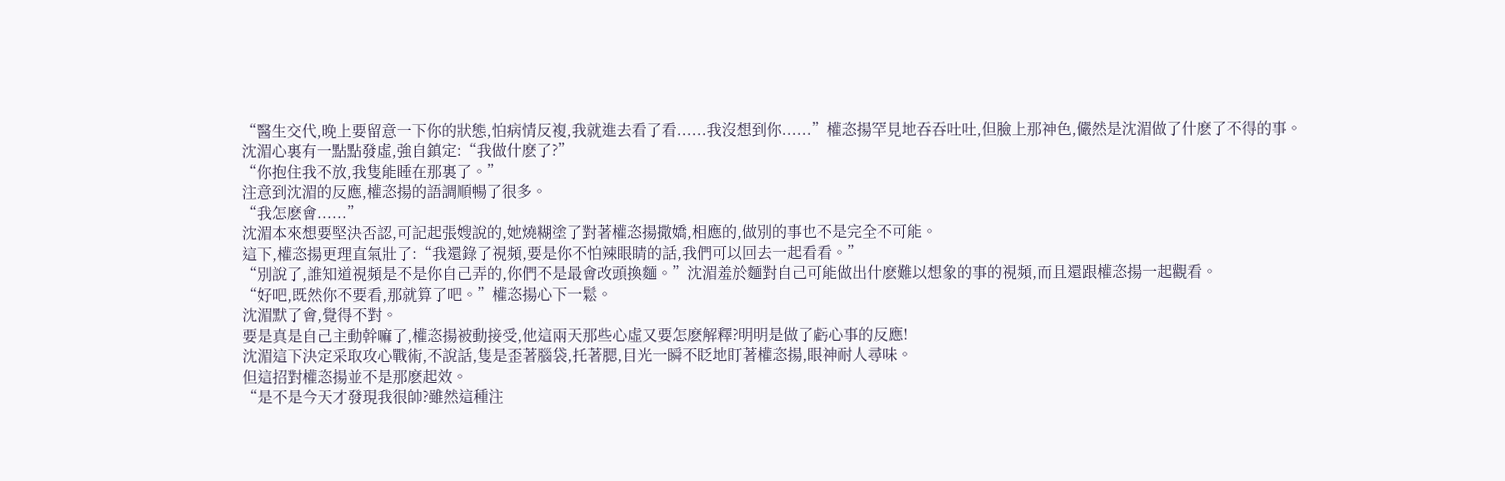“醫生交代,晚上要留意一下你的狀態,怕病情反複,我就進去看了看......我沒想到你......”權恣揚罕見地吞吞吐吐,但臉上那神色,儼然是沈湄做了什麽了不得的事。
沈湄心裏有一點點發虛,強自鎮定:“我做什麽了?”
“你抱住我不放,我隻能睡在那裏了。”
注意到沈湄的反應,權恣揚的語調順暢了很多。
“我怎麽會......”
沈湄本來想要堅決否認,可記起張嫂說的,她燒糊塗了對著權恣揚撒嬌,相應的,做別的事也不是完全不可能。
這下,權恣揚更理直氣壯了:“我還錄了視頻,要是你不怕辣眼睛的話,我們可以回去一起看看。”
“別說了,誰知道視頻是不是你自己弄的,你們不是最會改頭換麵。”沈湄羞於麵對自己可能做出什麽難以想象的事的視頻,而且還跟權恣揚一起觀看。
“好吧,既然你不要看,那就算了吧。”權恣揚心下一鬆。
沈湄默了會,覺得不對。
要是真是自己主動幹嘛了,權恣揚被動接受,他這兩天那些心虛又要怎麽解釋?明明是做了虧心事的反應!
沈湄這下決定采取攻心戰術,不說話,隻是歪著腦袋,托著腮,目光一瞬不眨地盯著權恣揚,眼神耐人尋味。
但這招對權恣揚並不是那麽起效。
“是不是今天才發現我很帥?雖然這種注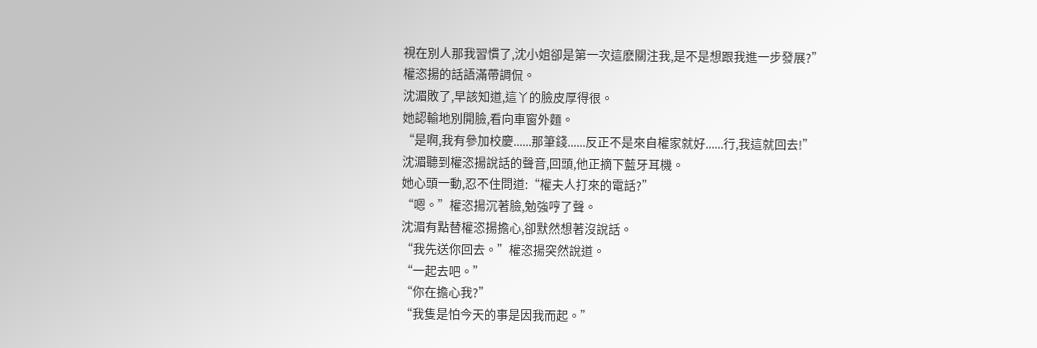視在別人那我習慣了,沈小姐卻是第一次這麽關注我,是不是想跟我進一步發展?”
權恣揚的話語滿帶調侃。
沈湄敗了,早該知道,這丫的臉皮厚得很。
她認輸地別開臉,看向車窗外麵。
“是啊,我有參加校慶......那筆錢......反正不是來自權家就好......行,我這就回去!”
沈湄聽到權恣揚說話的聲音,回頭,他正摘下藍牙耳機。
她心頭一動,忍不住問道:“權夫人打來的電話?”
“嗯。”權恣揚沉著臉,勉強哼了聲。
沈湄有點替權恣揚擔心,卻默然想著沒說話。
“我先送你回去。”權恣揚突然說道。
“一起去吧。”
“你在擔心我?”
“我隻是怕今天的事是因我而起。”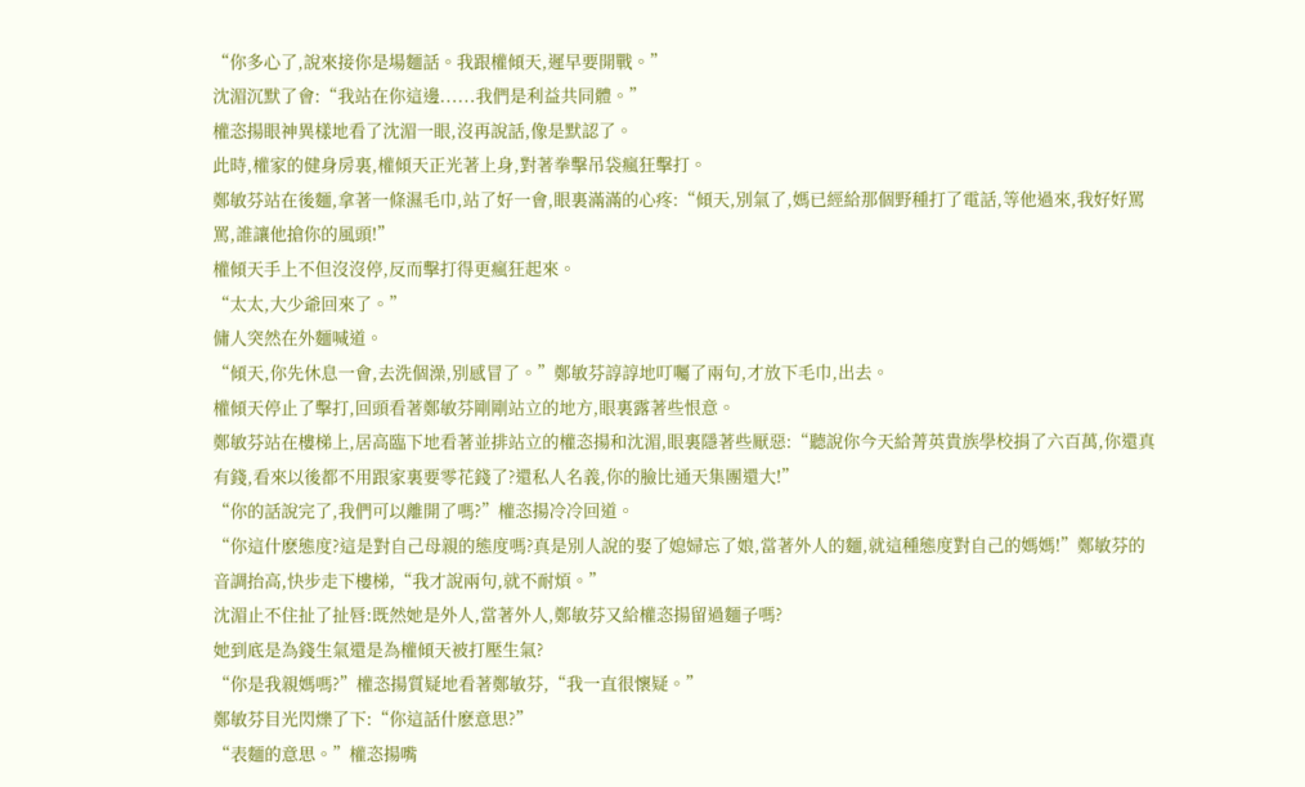“你多心了,說來接你是場麵話。我跟權傾天,遲早要開戰。”
沈湄沉默了會:“我站在你這邊......我們是利益共同體。”
權恣揚眼神異樣地看了沈湄一眼,沒再說話,像是默認了。
此時,權家的健身房裏,權傾天正光著上身,對著拳擊吊袋瘋狂擊打。
鄭敏芬站在後麵,拿著一條濕毛巾,站了好一會,眼裏滿滿的心疼:“傾天,別氣了,媽已經給那個野種打了電話,等他過來,我好好罵罵,誰讓他搶你的風頭!”
權傾天手上不但沒沒停,反而擊打得更瘋狂起來。
“太太,大少爺回來了。”
傭人突然在外麵喊道。
“傾天,你先休息一會,去洗個澡,別感冒了。”鄭敏芬諄諄地叮囑了兩句,才放下毛巾,出去。
權傾天停止了擊打,回頭看著鄭敏芬剛剛站立的地方,眼裏露著些恨意。
鄭敏芬站在樓梯上,居高臨下地看著並排站立的權恣揚和沈湄,眼裏隱著些厭惡:“聽說你今天給菁英貴族學校捐了六百萬,你還真有錢,看來以後都不用跟家裏要零花錢了?還私人名義,你的臉比通天集團還大!”
“你的話說完了,我們可以離開了嗎?”權恣揚冷冷回道。
“你這什麽態度?這是對自己母親的態度嗎?真是別人說的娶了媳婦忘了娘,當著外人的麵,就這種態度對自己的媽媽!”鄭敏芬的音調抬高,快步走下樓梯,“我才說兩句,就不耐煩。”
沈湄止不住扯了扯唇:既然她是外人,當著外人,鄭敏芬又給權恣揚留過麵子嗎?
她到底是為錢生氣還是為權傾天被打壓生氣?
“你是我親媽嗎?”權恣揚質疑地看著鄭敏芬,“我一直很懷疑。”
鄭敏芬目光閃爍了下:“你這話什麽意思?”
“表麵的意思。”權恣揚嘴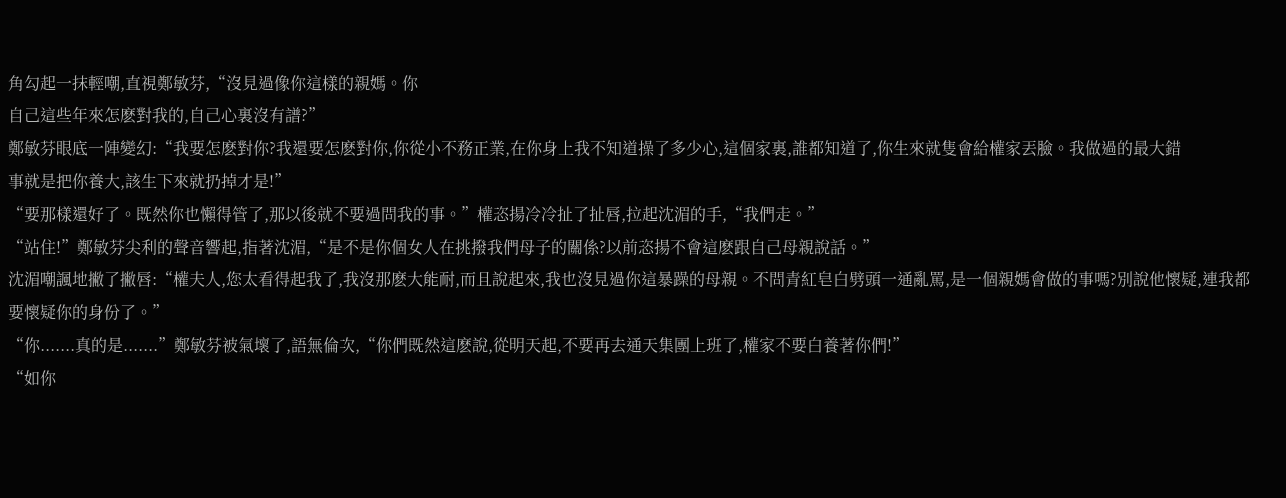角勾起一抹輕嘲,直視鄭敏芬,“沒見過像你這樣的親媽。你
自己這些年來怎麽對我的,自己心裏沒有譜?”
鄭敏芬眼底一陣變幻:“我要怎麽對你?我還要怎麽對你,你從小不務正業,在你身上我不知道操了多少心,這個家裏,誰都知道了,你生來就隻會給權家丟臉。我做過的最大錯
事就是把你養大,該生下來就扔掉才是!”
“要那樣還好了。既然你也懶得管了,那以後就不要過問我的事。”權恣揚冷冷扯了扯唇,拉起沈湄的手,“我們走。”
“站住!”鄭敏芬尖利的聲音響起,指著沈湄,“是不是你個女人在挑撥我們母子的關係?以前恣揚不會這麽跟自己母親說話。”
沈湄嘲諷地撇了撇唇:“權夫人,您太看得起我了,我沒那麽大能耐,而且說起來,我也沒見過你這暴躁的母親。不問青紅皂白劈頭一通亂罵,是一個親媽會做的事嗎?別說他懷疑,連我都要懷疑你的身份了。”
“你.......真的是.......”鄭敏芬被氣壞了,語無倫次,“你們既然這麽說,從明天起,不要再去通天集團上班了,權家不要白養著你們!”
“如你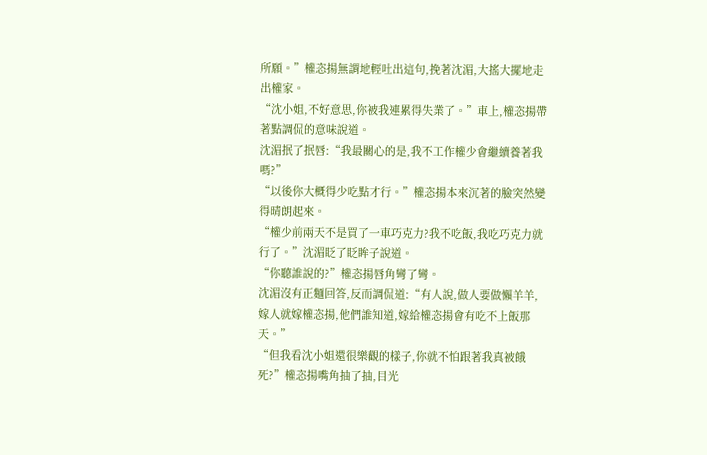所願。”權恣揚無謂地輕吐出這句,挽著沈湄,大搖大擺地走出權家。
“沈小姐,不好意思,你被我連累得失業了。”車上,權恣揚帶著點調侃的意味說道。
沈湄抿了抿唇:“我最關心的是,我不工作權少會繼續養著我嗎?”
“以後你大概得少吃點才行。”權恣揚本來沉著的臉突然變得晴朗起來。
“權少前兩天不是買了一車巧克力?我不吃飯,我吃巧克力就行了。”沈湄眨了眨眸子說道。
“你聽誰說的?”權恣揚唇角彎了彎。
沈湄沒有正麵回答,反而調侃道:“有人說,做人要做懶羊羊,嫁人就嫁權恣揚,他們誰知道,嫁給權恣揚會有吃不上飯那天。”
“但我看沈小姐還很樂觀的樣子,你就不怕跟著我真被餓死?”權恣揚嘴角抽了抽,目光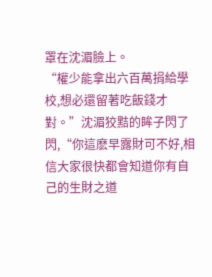罩在沈湄臉上。
“權少能拿出六百萬捐給學校,想必還留著吃飯錢才對。”沈湄狡黠的眸子閃了閃,“你這麽早露財可不好,相信大家很快都會知道你有自己的生財之道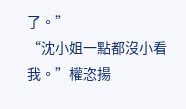了。”
“沈小姐一點都沒小看我。”權恣揚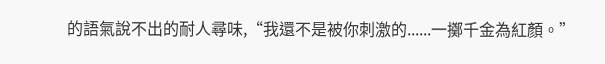的語氣說不出的耐人尋味,“我還不是被你刺激的......一擲千金為紅顏。”